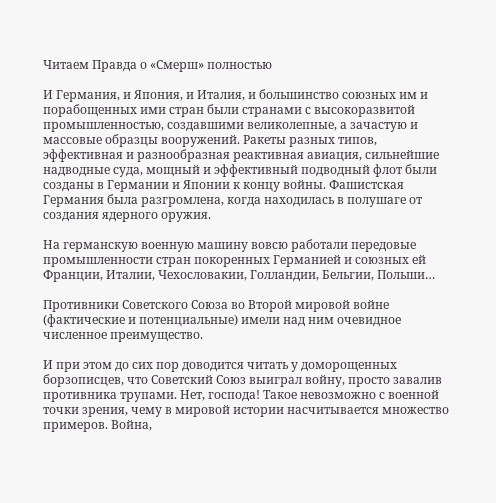Читаем Правда о «Смерш» полностью

И Германия, и Япония, и Италия, и большинство союзных им и порабощенных ими стран были странами с высокоразвитой промышленностью, создавшими великолепные, а зачастую и массовые образцы вооружений. Ракеты разных типов, эффективная и разнообразная реактивная авиация, сильнейшие надводные суда, мощный и эффективный подводный флот были созданы в Германии и Японии к концу войны. Фашистская Германия была разгромлена, когда находилась в полушаге от создания ядерного оружия.

На германскую военную машину вовсю работали передовые промышленности стран покоренных Германией и союзных ей Франции, Италии, Чехословакии, Голландии, Бельгии, Польши…

Противники Советского Союза во Второй мировой войне (фактические и потенциальные) имели над ним очевидное численное преимущество.

И при этом до сих пор доводится читать у доморощенных борзописцев, что Советский Союз выиграл войну, просто завалив противника трупами. Нет, господа! Такое невозможно с военной точки зрения, чему в мировой истории насчитывается множество примеров. Война,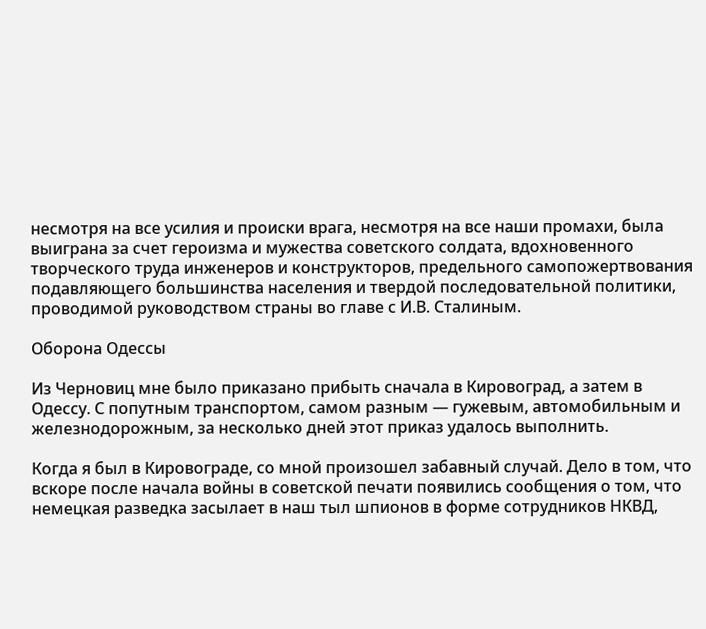несмотря на все усилия и происки врага, несмотря на все наши промахи, была выиграна за счет героизма и мужества советского солдата, вдохновенного творческого труда инженеров и конструкторов, предельного самопожертвования подавляющего большинства населения и твердой последовательной политики, проводимой руководством страны во главе с И.В. Сталиным.

Оборона Одессы

Из Черновиц мне было приказано прибыть сначала в Кировоград, а затем в Одессу. С попутным транспортом, самом разным — гужевым, автомобильным и железнодорожным, за несколько дней этот приказ удалось выполнить.

Когда я был в Кировограде, со мной произошел забавный случай. Дело в том, что вскоре после начала войны в советской печати появились сообщения о том, что немецкая разведка засылает в наш тыл шпионов в форме сотрудников НКВД,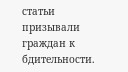статьи призывали граждан к бдительности.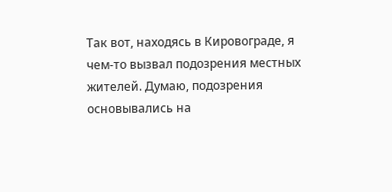Так вот, находясь в Кировограде, я чем-то вызвал подозрения местных жителей. Думаю, подозрения основывались на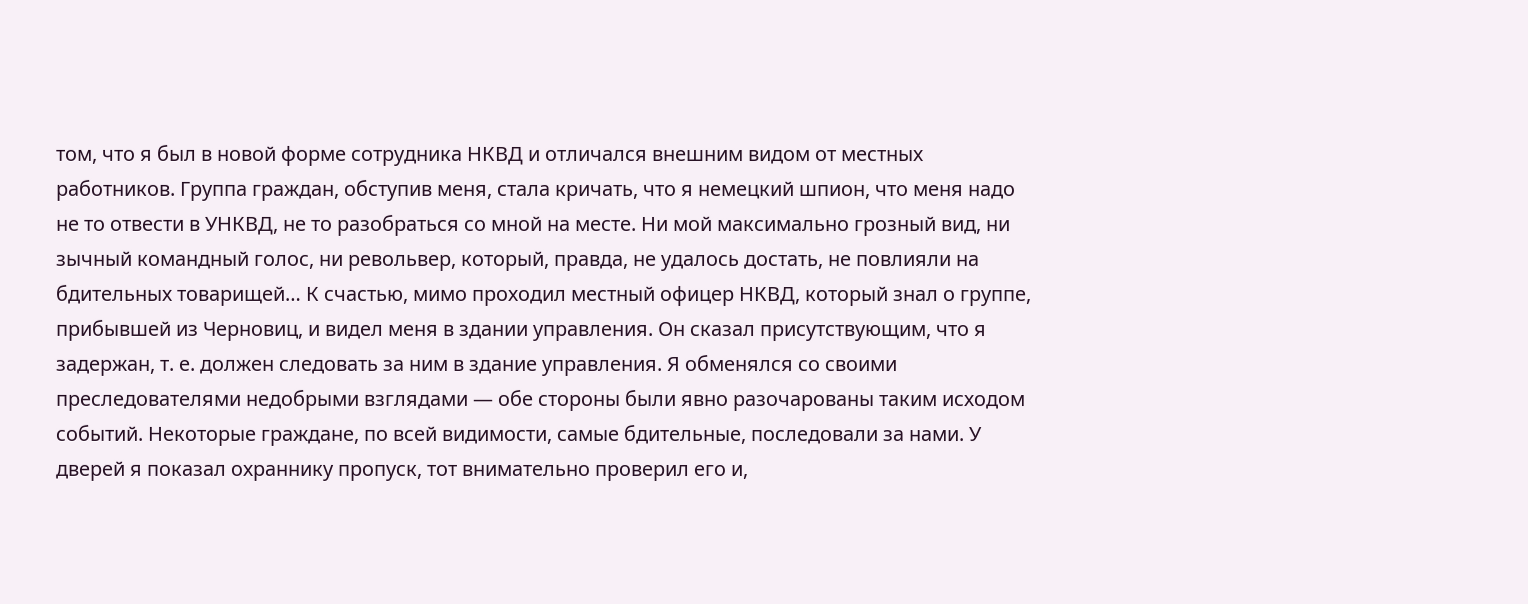том, что я был в новой форме сотрудника НКВД и отличался внешним видом от местных работников. Группа граждан, обступив меня, стала кричать, что я немецкий шпион, что меня надо не то отвести в УНКВД, не то разобраться со мной на месте. Ни мой максимально грозный вид, ни зычный командный голос, ни револьвер, который, правда, не удалось достать, не повлияли на бдительных товарищей… К счастью, мимо проходил местный офицер НКВД, который знал о группе, прибывшей из Черновиц, и видел меня в здании управления. Он сказал присутствующим, что я задержан, т. е. должен следовать за ним в здание управления. Я обменялся со своими преследователями недобрыми взглядами — обе стороны были явно разочарованы таким исходом событий. Некоторые граждане, по всей видимости, самые бдительные, последовали за нами. У дверей я показал охраннику пропуск, тот внимательно проверил его и,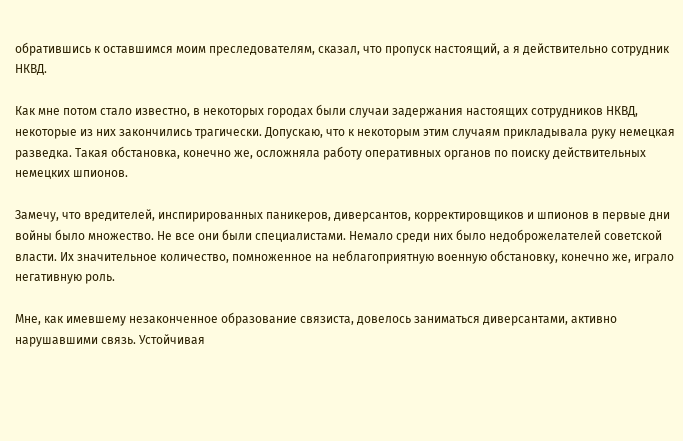обратившись к оставшимся моим преследователям, сказал, что пропуск настоящий, а я действительно сотрудник НКВД.

Как мне потом стало известно, в некоторых городах были случаи задержания настоящих сотрудников НКВД, некоторые из них закончились трагически. Допускаю, что к некоторым этим случаям прикладывала руку немецкая разведка. Такая обстановка, конечно же, осложняла работу оперативных органов по поиску действительных немецких шпионов.

Замечу, что вредителей, инспирированных паникеров, диверсантов, корректировщиков и шпионов в первые дни войны было множество. Не все они были специалистами. Немало среди них было недоброжелателей советской власти. Их значительное количество, помноженное на неблагоприятную военную обстановку, конечно же, играло негативную роль.

Мне, как имевшему незаконченное образование связиста, довелось заниматься диверсантами, активно нарушавшими связь. Устойчивая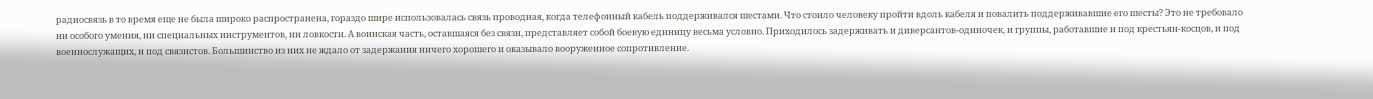радиосвязь в то время еще не была широко распространена, гораздо шире использовалась связь проводная, когда телефонный кабель поддерживался шестами. Что стоило человеку пройти вдоль кабеля и повалить поддерживавшие его шесты? Это не требовало ни особого умения, ни специальных инструментов, ни ловкости. А воинская часть, оставшаяся без связи, представляет собой боевую единицу весьма условно. Приходилось задерживать и диверсантов-одиночек, и группы, работавшие и под крестьян-косцов, и под военнослужащих, и под связистов. Большинство из них не ждало от задержания ничего хорошего и оказывало вооруженное сопротивление.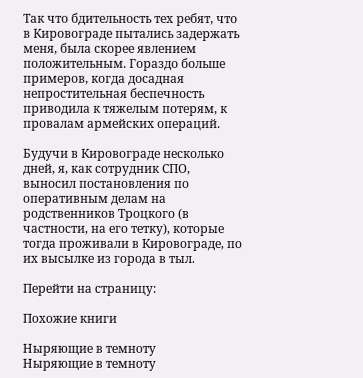Так что бдительность тех ребят, что в Кировограде пытались задержать меня, была скорее явлением положительным. Гораздо больше примеров, когда досадная непростительная беспечность приводила к тяжелым потерям, к провалам армейских операций.

Будучи в Кировограде несколько дней, я, как сотрудник СПО, выносил постановления по оперативным делам на родственников Троцкого (в частности, на его тетку), которые тогда проживали в Кировограде, по их высылке из города в тыл.

Перейти на страницу:

Похожие книги

Ныряющие в темноту
Ныряющие в темноту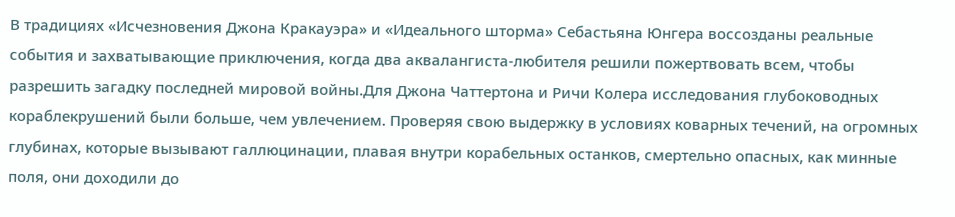В традициях «Исчезновения Джона Кракауэра» и «Идеального шторма» Себастьяна Юнгера воссозданы реальные события и захватывающие приключения, когда два аквалангиста-любителя решили пожертвовать всем, чтобы разрешить загадку последней мировой войны.Для Джона Чаттертона и Ричи Колера исследования глубоководных кораблекрушений были больше, чем увлечением. Проверяя свою выдержку в условиях коварных течений, на огромных глубинах, которые вызывают галлюцинации, плавая внутри корабельных останков, смертельно опасных, как минные поля, они доходили до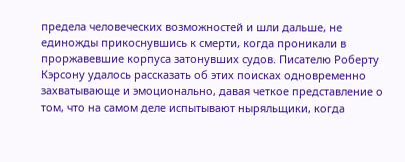предела человеческих возможностей и шли дальше, не единожды прикоснувшись к смерти, когда проникали в проржавевшие корпуса затонувших судов. Писателю Роберту Кэрсону удалось рассказать об этих поисках одновременно захватывающе и эмоционально, давая четкое представление о том, что на самом деле испытывают ныряльщики, когда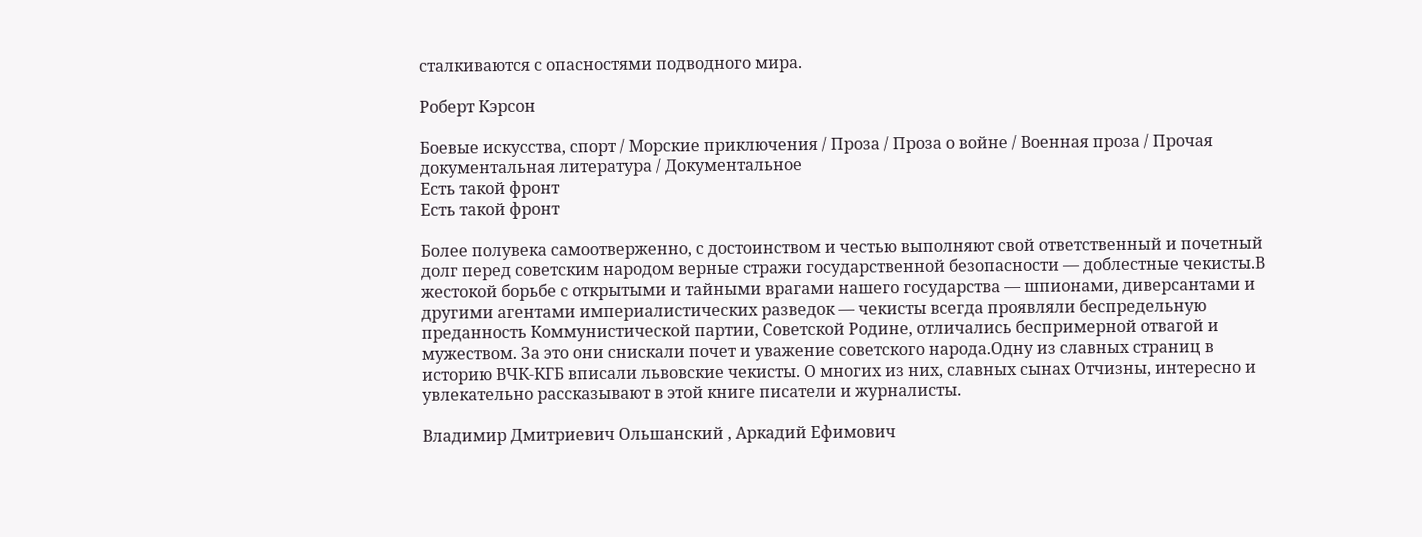сталкиваются с опасностями подводного мира.

Роберт Кэрсон

Боевые искусства, спорт / Морские приключения / Проза / Проза о войне / Военная проза / Прочая документальная литература / Документальное
Есть такой фронт
Есть такой фронт

Более полувека самоотверженно, с достоинством и честью выполняют свой ответственный и почетный долг перед советским народом верные стражи государственной безопасности — доблестные чекисты.В жестокой борьбе с открытыми и тайными врагами нашего государства — шпионами, диверсантами и другими агентами империалистических разведок — чекисты всегда проявляли беспредельную преданность Коммунистической партии, Советской Родине, отличались беспримерной отвагой и мужеством. За это они снискали почет и уважение советского народа.Одну из славных страниц в историю ВЧК-КГБ вписали львовские чекисты. О многих из них, славных сынах Отчизны, интересно и увлекательно рассказывают в этой книге писатели и журналисты.

Владимир Дмитриевич Ольшанский , Аркадий Ефимович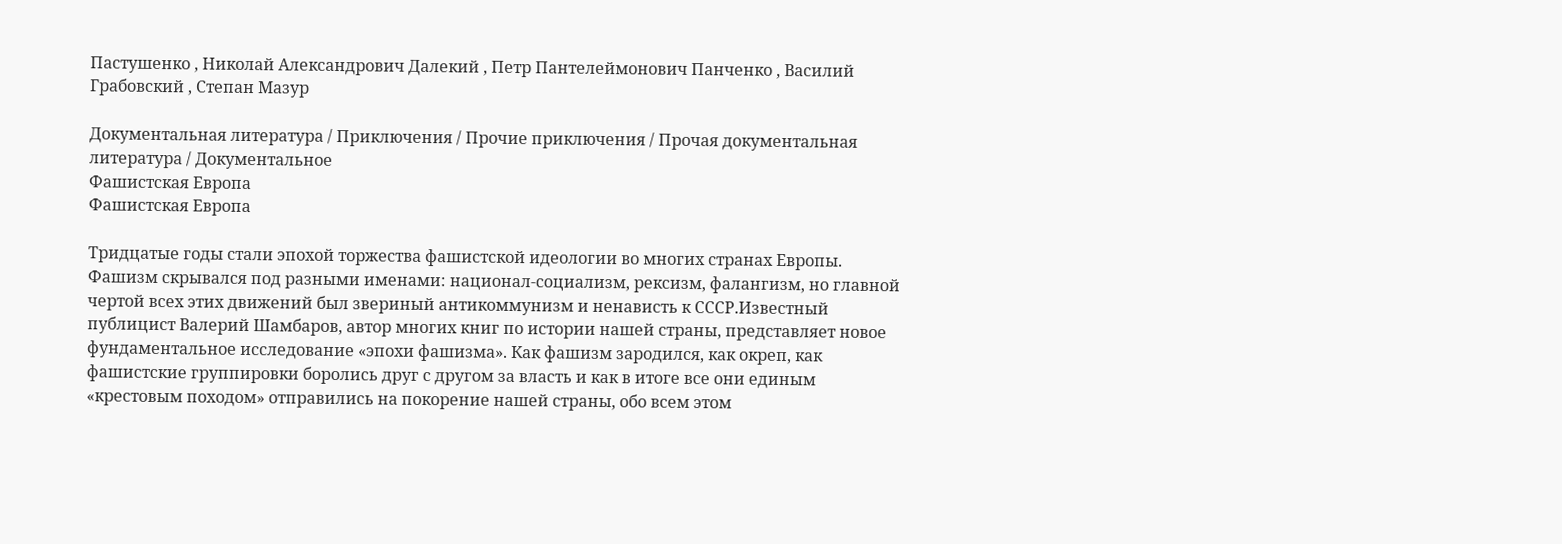Пастушенко , Николай Александрович Далекий , Петр Пантелеймонович Панченко , Василий Грабовский , Степан Мазур

Документальная литература / Приключения / Прочие приключения / Прочая документальная литература / Документальное
Фашистская Европа
Фашистская Европа

Тридцатые годы стали эпохой торжества фашистской идеологии во многих странах Европы. Фашизм скрывался под разными именами: национал-социализм, рексизм, фалангизм, но главной чертой всех этих движений был звериный антикоммунизм и ненависть к СССР.Известный публицист Валерий Шамбаров, автор многих книг по истории нашей страны, представляет новое фундаментальное исследование «эпохи фашизма». Как фашизм зародился, как окреп, как фашистские группировки боролись друг с другом за власть и как в итоге все они единым «крестовым походом» отправились на покорение нашей страны, обо всем этом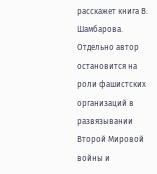расскажет книга В. Шамбарова. Отдельно автор остановится на роли фашистских организаций в развязывании Второй Мировой войны и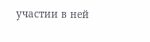участии в ней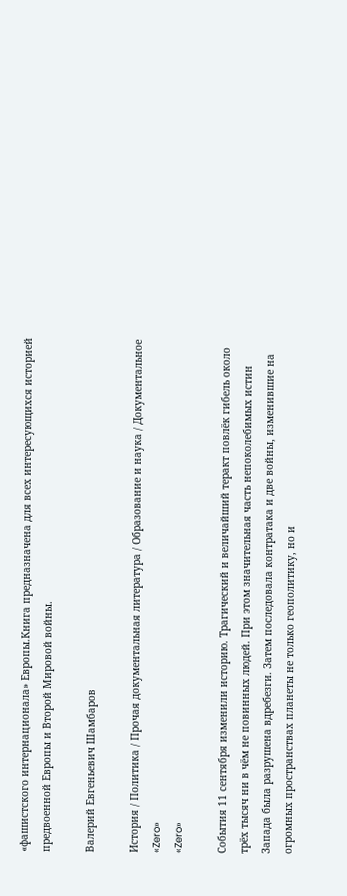«фашистского интернационала» Европы.Книга предназначена для всех интересующихся историей предвоенной Европы и Второй Мировой войны.

Валерий Евгеньевич Шамбаров

История / Политика / Прочая документальная литература / Образование и наука / Документальное
«Zero»
«Zero»

События 11 сентября изменили историю. Трагический и величайший теракт повлёк гибель около трёх тысяч ни в чём не повинных людей. При этом значительная часть непоколебимых истин Запада была разрушена вдребезги. Затем последовала контратака и две войны, изменившие на огромных пространствах планеты не только геополитику, но и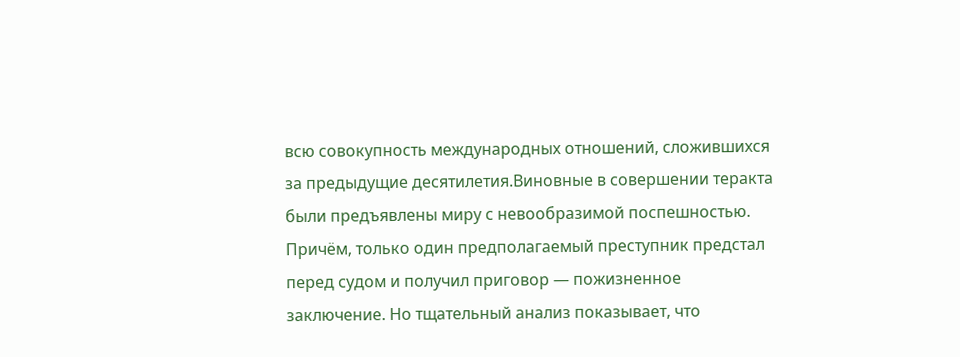всю совокупность международных отношений, сложившихся за предыдущие десятилетия.Виновные в совершении теракта были предъявлены миру с невообразимой поспешностью. Причём, только один предполагаемый преступник предстал перед судом и получил приговор — пожизненное заключение. Но тщательный анализ показывает, что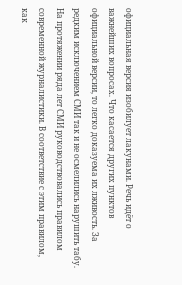официальная версия изобилует лакунами. Речь идёт о важнейших вопросах. Что касается других пунктов официальной версии, то легко доказуема их лживость. За редким исключением СМИ так и не осмелились нарушить табу. На протяжении ряда лет СМИ руководствовались правилом современной журналистики. В соответствие с этим правилом, как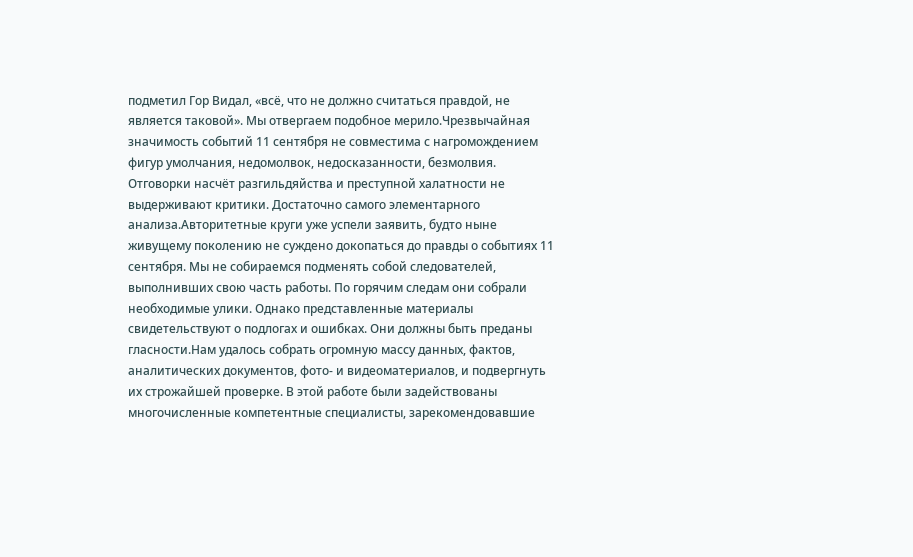подметил Гор Видал, «всё, что не должно считаться правдой, не является таковой». Мы отвергаем подобное мерило.Чрезвычайная значимость событий 11 сентября не совместима с нагромождением фигур умолчания, недомолвок, недосказанности, безмолвия. Отговорки насчёт разгильдяйства и преступной халатности не выдерживают критики. Достаточно самого элементарного анализа.Авторитетные круги уже успели заявить, будто ныне живущему поколению не суждено докопаться до правды о событиях 11 сентября. Мы не собираемся подменять собой следователей, выполнивших свою часть работы. По горячим следам они собрали необходимые улики. Однако представленные материалы свидетельствуют о подлогах и ошибках. Они должны быть преданы гласности.Нам удалось собрать огромную массу данных, фактов, аналитических документов, фото- и видеоматериалов, и подвергнуть их строжайшей проверке. В этой работе были задействованы многочисленные компетентные специалисты, зарекомендовавшие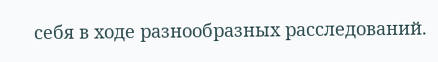себя в ходе разнообразных расследований.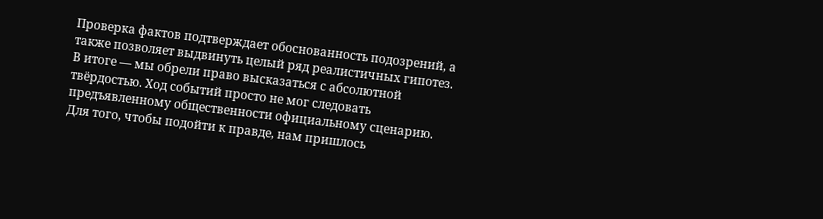Проверка фактов подтверждает обоснованность подозрений, а также позволяет выдвинуть целый ряд реалистичных гипотез. В итоге — мы обрели право высказаться с абсолютной твёрдостью. Ход событий просто не мог следовать предъявленному общественности официальному сценарию. Для того, чтобы подойти к правде, нам пришлось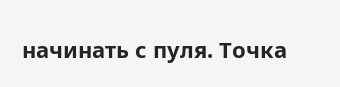начинать с пуля. Точка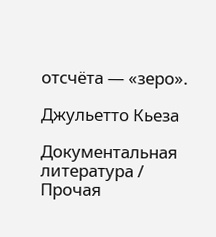отсчёта — «зеро».

Джульетто Кьеза

Документальная литература / Прочая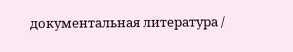документальная литература /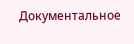Документальное